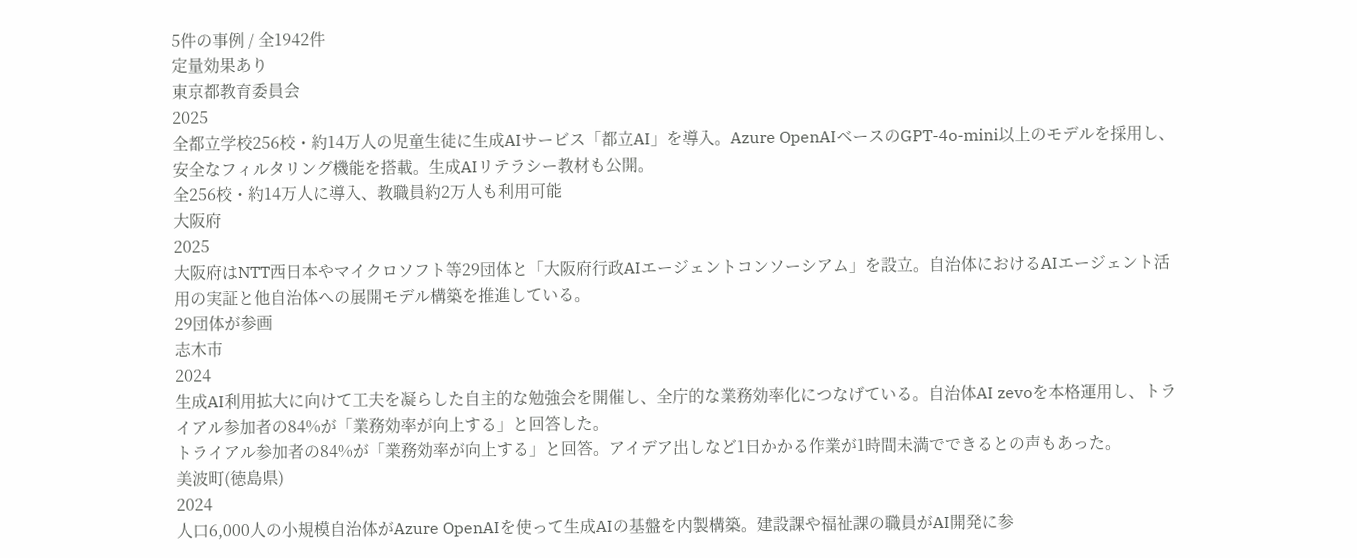5件の事例 / 全1942件
定量効果あり
東京都教育委員会
2025
全都立学校256校・約14万人の児童生徒に生成AIサービス「都立AI」を導入。Azure OpenAIベースのGPT-4o-mini以上のモデルを採用し、安全なフィルタリング機能を搭載。生成AIリテラシー教材も公開。
全256校・約14万人に導入、教職員約2万人も利用可能
大阪府
2025
大阪府はNTT西日本やマイクロソフト等29団体と「大阪府行政AIエージェントコンソーシアム」を設立。自治体におけるAIエージェント活用の実証と他自治体への展開モデル構築を推進している。
29団体が参画
志木市
2024
生成AI利用拡大に向けて工夫を凝らした自主的な勉強会を開催し、全庁的な業務効率化につなげている。自治体AI zevoを本格運用し、トライアル参加者の84%が「業務効率が向上する」と回答した。
トライアル参加者の84%が「業務効率が向上する」と回答。アイデア出しなど1日かかる作業が1時間未満でできるとの声もあった。
美波町(徳島県)
2024
人口6,000人の小規模自治体がAzure OpenAIを使って生成AIの基盤を内製構築。建設課や福祉課の職員がAI開発に参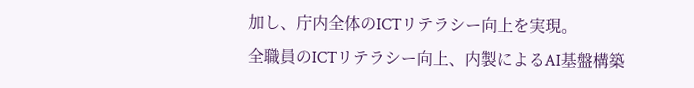加し、庁内全体のICTリテラシー向上を実現。
全職員のICTリテラシー向上、内製によるAI基盤構築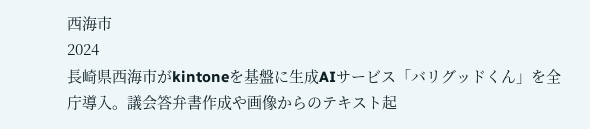西海市
2024
長崎県西海市がkintoneを基盤に生成AIサービス「バリグッドくん」を全庁導入。議会答弁書作成や画像からのテキスト起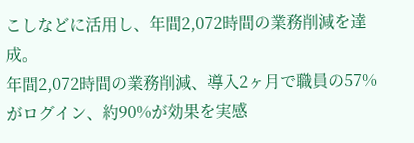こしなどに活用し、年間2,072時間の業務削減を達成。
年間2,072時間の業務削減、導入2ヶ月で職員の57%がログイン、約90%が効果を実感